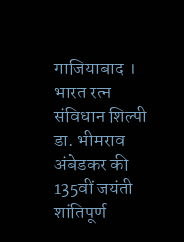गाजियाबाद । भारत रत्न संविधान शिल्पी डा. भीमराव अंबेडकर की 135वीं जयंती शांतिपूर्ण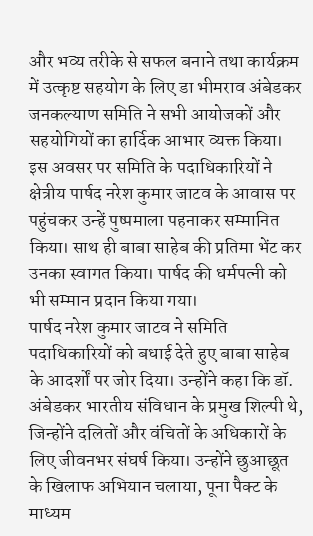और भव्य तरीके से सफल बनाने तथा कार्यक्रम में उत्कृष्ट सहयोग के लिए डा भीमराव अंबेडकर जनकल्याण समिति ने सभी आयोजकों और सहयोगियों का हार्दिक आभार व्यक्त किया। इस अवसर पर समिति के पदाधिकारियों ने क्षेत्रीय पार्षद नरेश कुमार जाटव के आवास पर पहुंचकर उन्हें पुष्पमाला पहनाकर सम्मानित किया। साथ ही बाबा साहेब की प्रतिमा भेंट कर उनका स्वागत किया। पार्षद की धर्मपत्नी को भी सम्मान प्रदान किया गया।
पार्षद नरेश कुमार जाटव ने समिति पदाधिकारियों को बधाई देते हुए बाबा साहेब के आदर्शों पर जोर दिया। उन्होंने कहा कि डॉ. अंबेडकर भारतीय संविधान के प्रमुख शिल्पी थे, जिन्होंने दलितों और वंचितों के अधिकारों के लिए जीवनभर संघर्ष किया। उन्होंने छुआछूत के खिलाफ अभियान चलाया, पूना पैक्ट के माध्यम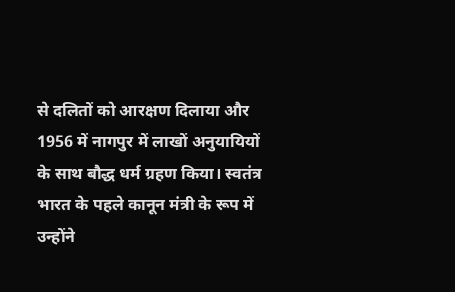से दलितों को आरक्षण दिलाया और 1956 में नागपुर में लाखों अनुयायियों के साथ बौद्ध धर्म ग्रहण किया। स्वतंत्र भारत के पहले कानून मंत्री के रूप में उन्होंने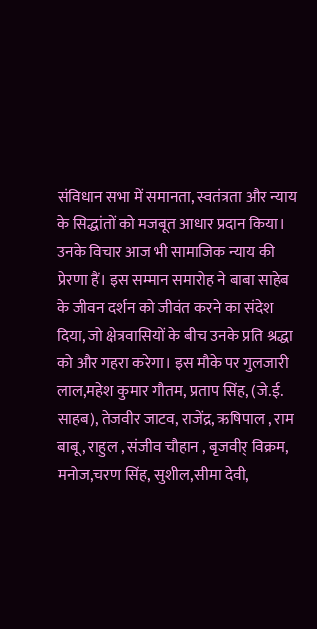संविधान सभा में समानता, स्वतंत्रता और न्याय के सिद्धांतों को मजबूत आधार प्रदान किया। उनके विचार आज भी सामाजिक न्याय की प्रेरणा हैं। इस सम्मान समारोह ने बाबा साहेब के जीवन दर्शन को जीवंत करने का संदेश दिया, जो क्षेत्रवासियों के बीच उनके प्रति श्रद्धा को और गहरा करेगा। इस मौके पर गुलजारी लाल,महेश कुमार गौतम, प्रताप सिंह, (जे.ई. साहब), तेजवीर जाटव, राजेंद्र, ऋषिपाल , राम बाबू, राहुल , संजीव चौहान , बृजवीर् विक्रम, मनोज,चरण सिंह, सुशील,सीमा देवी,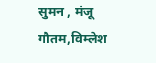सुमन , मंजू गौतम,विम्लेश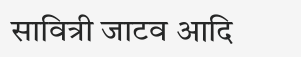सावित्री जाटव आदि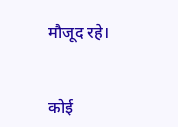मौजूद रहे।


कोई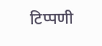टिप्पणी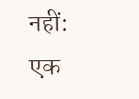नहीं:
एक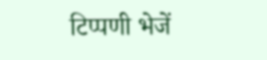टिप्पणी भेजें